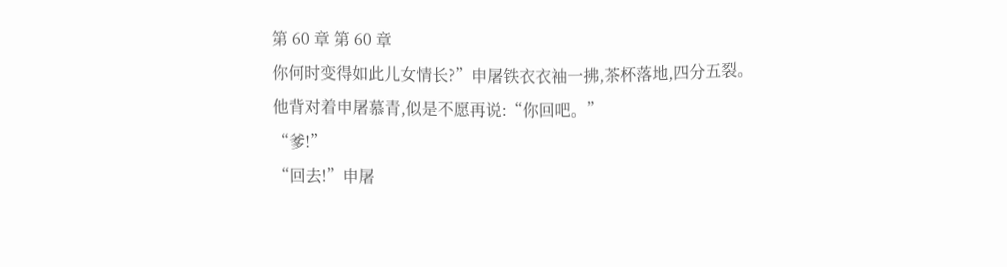第 60 章 第 60 章
你何时变得如此儿女情长?”申屠铁衣衣袖一拂,茶杯落地,四分五裂。
他背对着申屠慕青,似是不愿再说:“你回吧。”
“爹!”
“回去!”申屠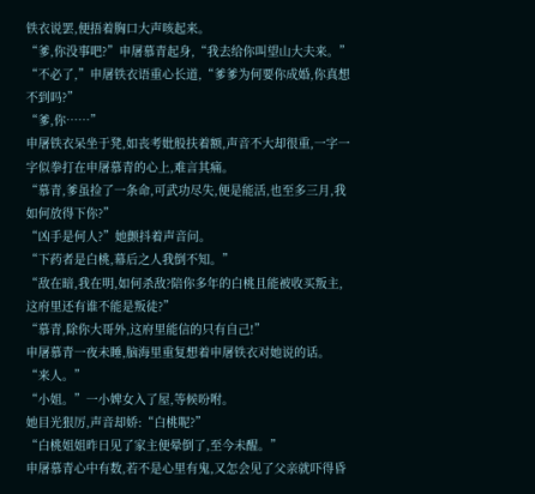铁衣说罢,便捂着胸口大声咳起来。
“爹,你没事吧?”申屠慕青起身,“我去给你叫望山大夫来。”
“不必了,”申屠铁衣语重心长道,“爹爹为何要你成婚,你真想不到吗?”
“爹,你……”
申屠铁衣呆坐于凳,如丧考妣般扶着额,声音不大却很重,一字一字似拳打在申屠慕青的心上,难言其痛。
“慕青,爹虽捡了一条命,可武功尽失,便是能活,也至多三月,我如何放得下你?”
“凶手是何人?”她颤抖着声音问。
“下药者是白桃,幕后之人我倒不知。”
“敌在暗,我在明,如何杀敌?陪你多年的白桃且能被收买叛主,这府里还有谁不能是叛徒?”
“慕青,除你大哥外,这府里能信的只有自己!”
申屠慕青一夜未睡,脑海里重复想着申屠铁衣对她说的话。
“来人。”
“小姐。”一小婢女入了屋,等候吩咐。
她目光狠厉,声音却娇:“白桃呢?”
“白桃姐姐昨日见了家主便晕倒了,至今未醒。”
申屠慕青心中有数,若不是心里有鬼,又怎会见了父亲就吓得昏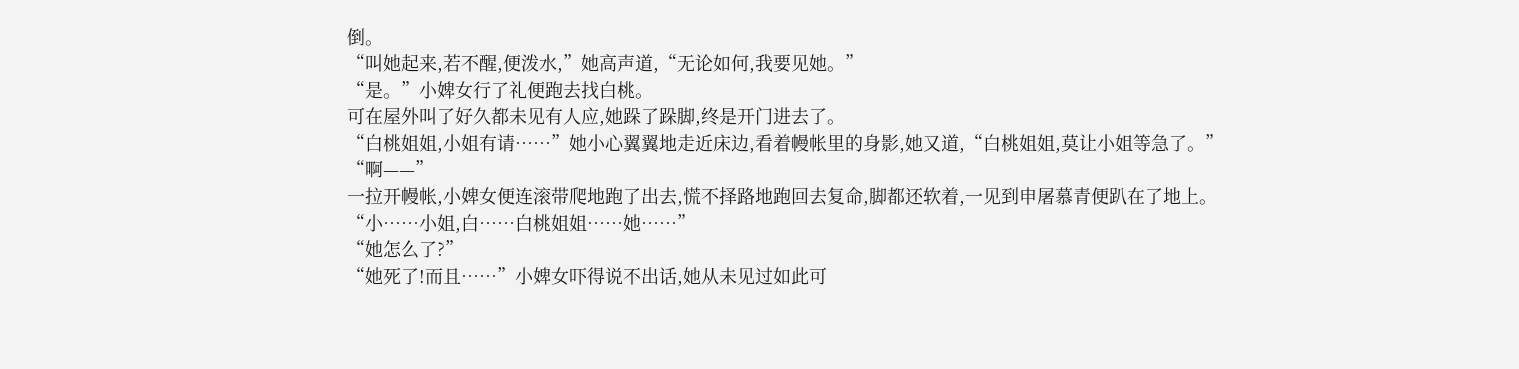倒。
“叫她起来,若不醒,便泼水,”她高声道,“无论如何,我要见她。”
“是。”小婢女行了礼便跑去找白桃。
可在屋外叫了好久都未见有人应,她跺了跺脚,终是开门进去了。
“白桃姐姐,小姐有请……”她小心翼翼地走近床边,看着幔帐里的身影,她又道,“白桃姐姐,莫让小姐等急了。”
“啊——”
一拉开幔帐,小婢女便连滚带爬地跑了出去,慌不择路地跑回去复命,脚都还软着,一见到申屠慕青便趴在了地上。
“小……小姐,白……白桃姐姐……她……”
“她怎么了?”
“她死了!而且……”小婢女吓得说不出话,她从未见过如此可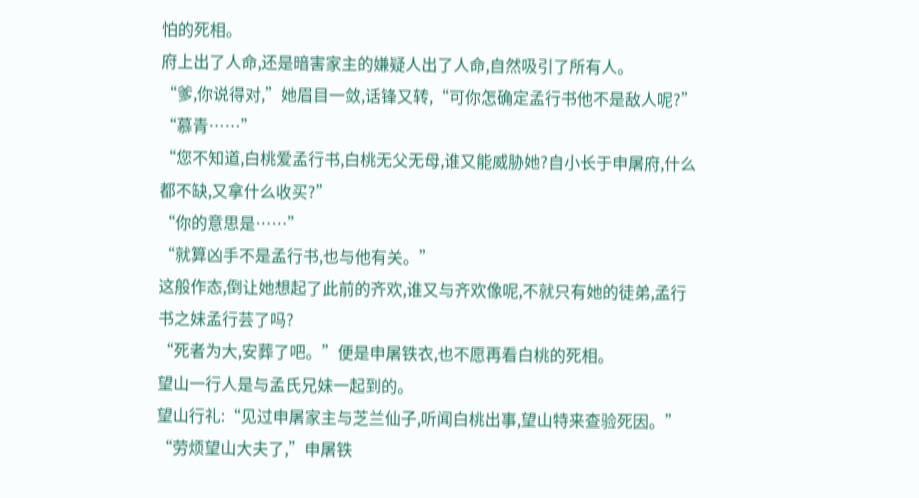怕的死相。
府上出了人命,还是暗害家主的嫌疑人出了人命,自然吸引了所有人。
“爹,你说得对,”她眉目一敛,话锋又转,“可你怎确定孟行书他不是敌人呢?”
“慕青……”
“您不知道,白桃爱孟行书,白桃无父无母,谁又能威胁她?自小长于申屠府,什么都不缺,又拿什么收买?”
“你的意思是……”
“就算凶手不是孟行书,也与他有关。”
这般作态,倒让她想起了此前的齐欢,谁又与齐欢像呢,不就只有她的徒弟,孟行书之妹孟行芸了吗?
“死者为大,安葬了吧。”便是申屠铁衣,也不愿再看白桃的死相。
望山一行人是与孟氏兄妹一起到的。
望山行礼:“见过申屠家主与芝兰仙子,听闻白桃出事,望山特来查验死因。”
“劳烦望山大夫了,”申屠铁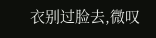衣别过脸去,微叹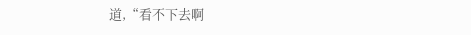道,“看不下去啊